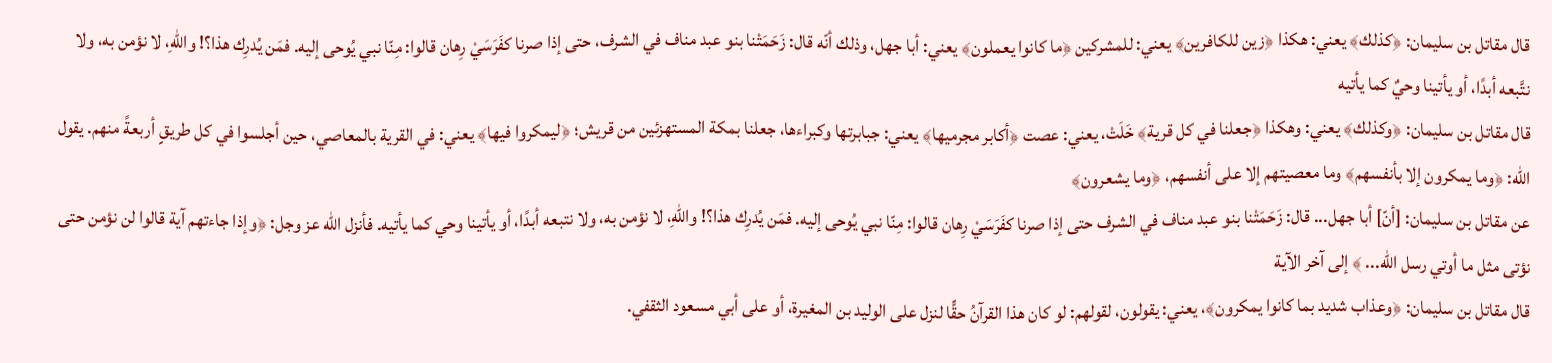قال مقاتل بن سليمان: ﴿كذلك﴾ يعني: هكذا ﴿زين للكافرين﴾ يعني: للمشركين ﴿ما كانوا يعملون﴾ يعني: أبا جهل، وذلك أنّه قال: زَحَمَتْنا بنو عبد مناف في الشرف، حتى إذا صرنا كفَرَسَيْ رِهان قالوا: مِنّا نبي يُوحى إليه. فمَن يُدرِك هذا؟! واللهِ، لا نؤمن به، ولا نتَّبعه أبدًا، أو يأتينا وحيٌ كما يأتيه
قال مقاتل بن سليمان: ﴿وكذلك﴾ يعني: وهكذا ﴿جعلنا في كل قرية﴾ خَلَتْ، يعني: عصت ﴿أكابر مجرميها﴾ يعني: جبابرتها وكبراءها، جعلنا بمكة المستهزئين من قريش؛ ﴿ليمكروا فيها﴾ يعني: في القرية بالمعاصي، حين أجلسوا في كل طريقٍ أربعةً منهم. يقول الله: ﴿وما يمكرون إلا بأنفسهم﴾ وما معصيتهم إلا على أنفسهم، ﴿وما يشعرون﴾
عن مقاتل بن سليمان: [أنّ] أبا جهل... قال: زَحَمَتْنا بنو عبد مناف في الشرف حتى إذا صرنا كفَرَسَيْ رِهان قالوا: مِنّا نبي يُوحى إليه. فمَن يُدرِك هذا؟! واللهِ، لا نؤمن به، ولا نتبعه أبدًا، أو يأتينا وحي كما يأتيه. فأنزل الله عز وجل: ﴿وإذا جاءتهم آية قالوا لن نؤمن حتى نؤتى مثل ما أوتي رسل الله... ﴾ إلى آخر الآية
قال مقاتل بن سليمان: ﴿وعذاب شديد بما كانوا يمكرون﴾، يعني: يقولون، لقولهم: لو كان هذا القرآنُ حقًّا لنزل على الوليد بن المغيرة، أو على أبي مسعود الثقفي.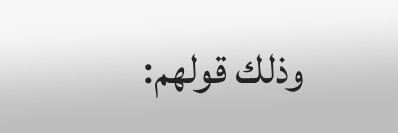وذلك قولهم: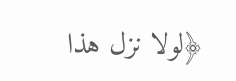﴿لولا نزل هذا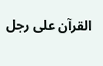القرآن على رجل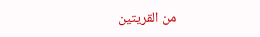من القريتين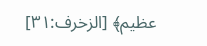عظيم﴾ [الزخرف:٣١]